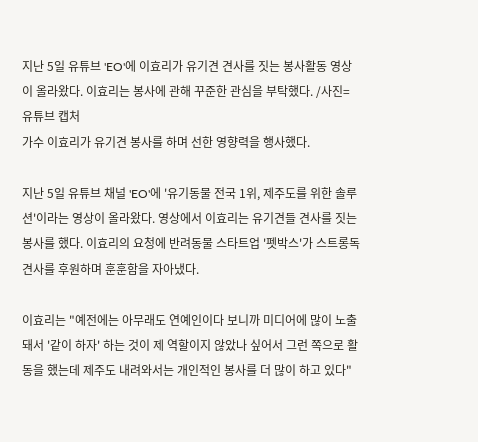지난 5일 유튜브 'EO'에 이효리가 유기견 견사를 짓는 봉사활동 영상이 올라왔다. 이효리는 봉사에 관해 꾸준한 관심을 부탁했다. /사진=유튜브 캡처
가수 이효리가 유기견 봉사를 하며 선한 영향력을 행사했다.

지난 5일 유튜브 채널 'EO'에 '유기동물 전국 1위, 제주도를 위한 솔루션'이라는 영상이 올라왔다. 영상에서 이효리는 유기견들 견사를 짓는 봉사를 했다. 이효리의 요청에 반려동물 스타트업 '펫박스'가 스트롱독 견사를 후원하며 훈훈함을 자아냈다.

이효리는 "예전에는 아무래도 연예인이다 보니까 미디어에 많이 노출돼서 '같이 하자' 하는 것이 제 역할이지 않았나 싶어서 그런 쪽으로 활동을 했는데 제주도 내려와서는 개인적인 봉사를 더 많이 하고 있다"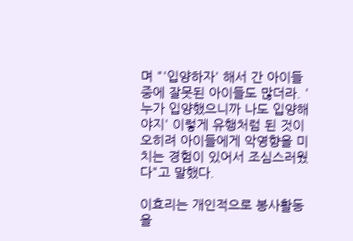며 "'입양하자' 해서 간 아이들 중에 잘못된 아이들도 많더라. '누가 입양했으니까 나도 입양해야지' 이렇게 유행처럼 된 것이 오히려 아이들에게 악영향을 미치는 경험이 있어서 조심스러웠다"고 말했다.

이효리는 개인적으로 봉사활동을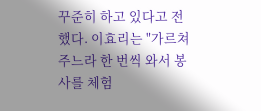꾸준히 하고 있다고 전했다. 이효리는 "가르쳐주느라 한 번씩 와서 봉사를 체험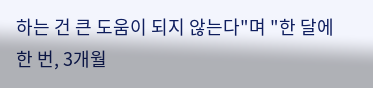하는 건 큰 도움이 되지 않는다"며 "한 달에 한 번, 3개월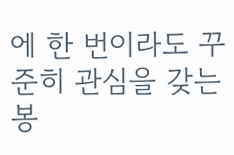에 한 번이라도 꾸준히 관심을 갖는 봉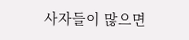사자들이 많으면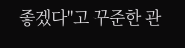좋겠다"고 꾸준한 관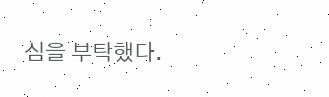심을 부탁했다.